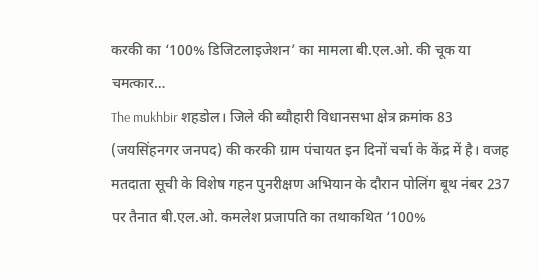करकी का ‘100% डिजिटलाइजेशन’ का मामला बी.एल.ओ. की चूक या चमत्कार…
The mukhbir शहडोल। जिले की ब्यौहारी विधानसभा क्षेत्र क्रमांक 83 (जयसिंहनगर जनपद) की करकी ग्राम पंचायत इन दिनों चर्चा के केंद्र में है। वजह मतदाता सूची के विशेष गहन पुनरीक्षण अभियान के दौरान पोलिंग बूथ नंबर 237 पर तैनात बी.एल.ओ. कमलेश प्रजापति का तथाकथित ‘100%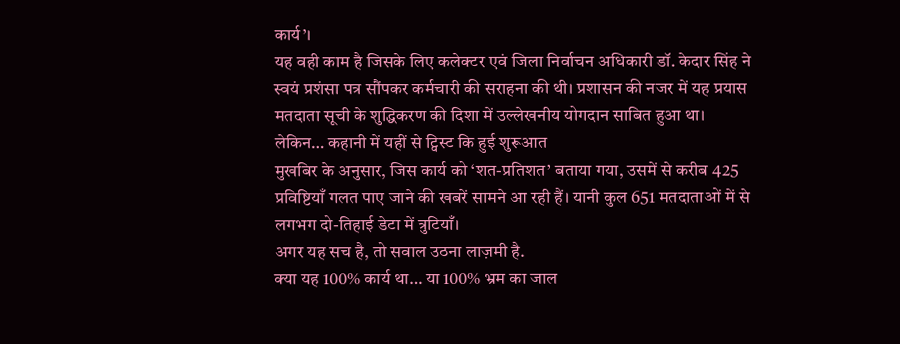कार्य’।
यह वही काम है जिसके लिए कलेक्टर एवं जिला निर्वाचन अधिकारी डॉ. केदार सिंह ने स्वयं प्रशंसा पत्र सौंपकर कर्मचारी की सराहना की थी। प्रशासन की नजर में यह प्रयास मतदाता सूची के शुद्धिकरण की दिशा में उल्लेखनीय योगदान साबित हुआ था।
लेकिन… कहानी में यहीं से ट्विस्ट कि हुई शुरूआत
मुखबिर के अनुसार, जिस कार्य को ‘शत-प्रतिशत’ बताया गया, उसमें से करीब 425 प्रविष्टियाँ गलत पाए जाने की खबरें सामने आ रही हैं। यानी कुल 651 मतदाताओं में से लगभग दो-तिहाई डेटा में त्रुटियाँ।
अगर यह सच है, तो सवाल उठना लाज़मी है.
क्या यह 100% कार्य था… या 100% भ्रम का जाल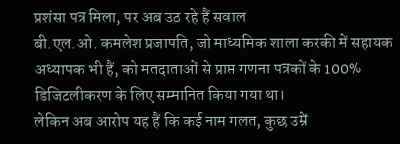प्रशंसा पत्र मिला, पर अब उठ रहे हैं सवाल
बी.एल.ओ. कमलेश प्रजापति, जो माध्यमिक शाला करकी में सहायक अध्यापक भी हैं, को मतदाताओं से प्राप्त गणना पत्रकों के 100% डिजिटलीकरण के लिए सम्मानित किया गया था।
लेकिन अब आरोप यह हैं कि कई नाम गलत, कुछ उम्रें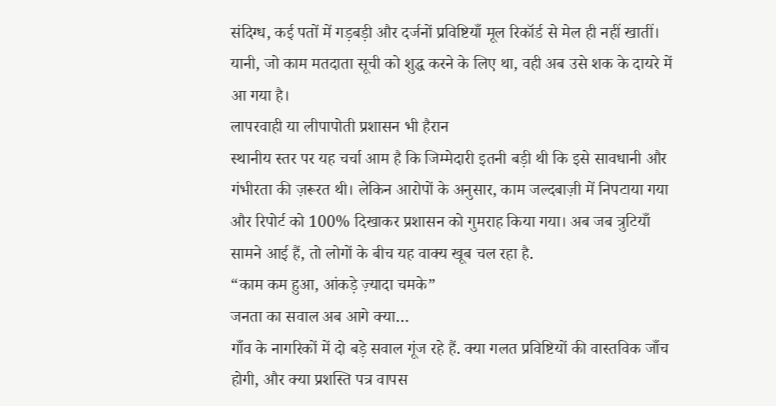संदिग्ध, कई पतों में गड़बड़ी और दर्जनों प्रविष्टियाँ मूल रिकॉर्ड से मेल ही नहीं खातीं। यानी, जो काम मतदाता सूची को शुद्ध करने के लिए था, वही अब उसे शक के दायरे में आ गया है।
लापरवाही या लीपापोती प्रशासन भी हैरान
स्थानीय स्तर पर यह चर्चा आम है कि जिम्मेदारी इतनी बड़ी थी कि इसे सावधानी और गंभीरता की ज़रूरत थी। लेकिन आरोपों के अनुसार, काम जल्दबाज़ी में निपटाया गया और रिपोर्ट को 100% दिखाकर प्रशासन को गुमराह किया गया। अब जब त्रुटियाँ सामने आई हैं, तो लोगों के बीच यह वाक्य खूब चल रहा है.
“काम कम हुआ, आंकड़े ज़्यादा चमके”
जनता का सवाल अब आगे क्या…
गाँव के नागरिकों में दो बड़े सवाल गूंज रहे हैं. क्या गलत प्रविष्टियों की वास्तविक जाँच होगी, और क्या प्रशस्ति पत्र वापस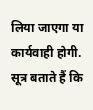लिया जाएगा या कार्यवाही होगी.
सूत्र बताते हैं कि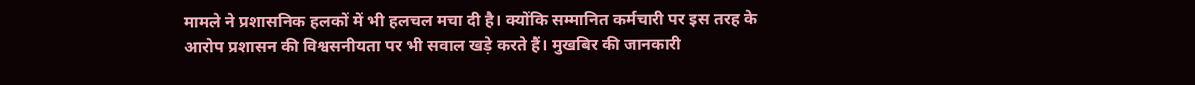मामले ने प्रशासनिक हलकों में भी हलचल मचा दी है। क्योंकि सम्मानित कर्मचारी पर इस तरह के आरोप प्रशासन की विश्वसनीयता पर भी सवाल खड़े करते हैं। मुखबिर की जानकारी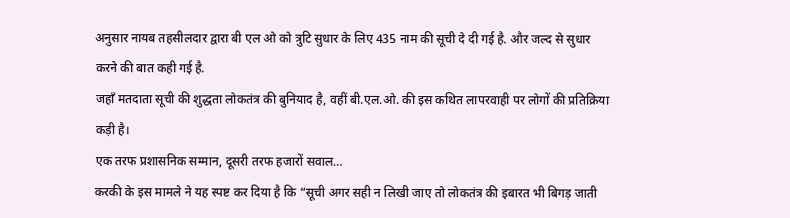अनुसार नायब तहसीलदार द्वारा बी एल ओ को त्रुटि सुधार के लिए 435 नाम की सूची दे दी गई है. और जल्द से सुधार करने की बात कही गई है.
जहाँ मतदाता सूची की शुद्धता लोकतंत्र की बुनियाद है, वहीं बी.एल.ओ. की इस कथित लापरवाही पर लोगों की प्रतिक्रिया कड़ी है।
एक तरफ प्रशासनिक सम्मान, दूसरी तरफ हजारों सवाल…
करकी के इस मामले ने यह स्पष्ट कर दिया है कि “सूची अगर सही न लिखी जाए तो लोकतंत्र की इबारत भी बिगड़ जाती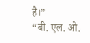है।”
“बी. एल. ओ.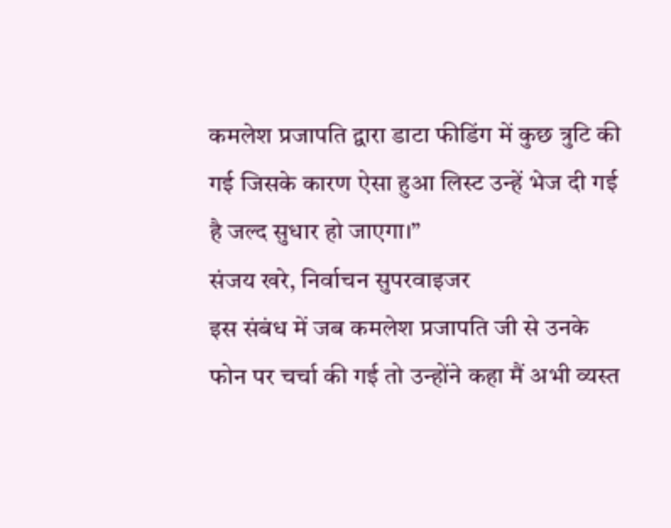कमलेश प्रजापति द्वारा डाटा फीडिंग में कुछ त्रुटि की गई जिसके कारण ऐसा हुआ लिस्ट उन्हें भेज दी गई है जल्द सुधार हो जाएगा।”
संजय खरे, निर्वाचन सुपरवाइजर
इस संबंध में जब कमलेश प्रजापति जी से उनके फोन पर चर्चा की गई तो उन्होंने कहा मैं अभी व्यस्त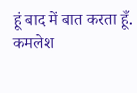हूं बाद में बात करता हूँ.
कमलेश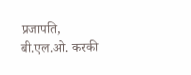प्रजापति, बी.एल.ओ. करकी